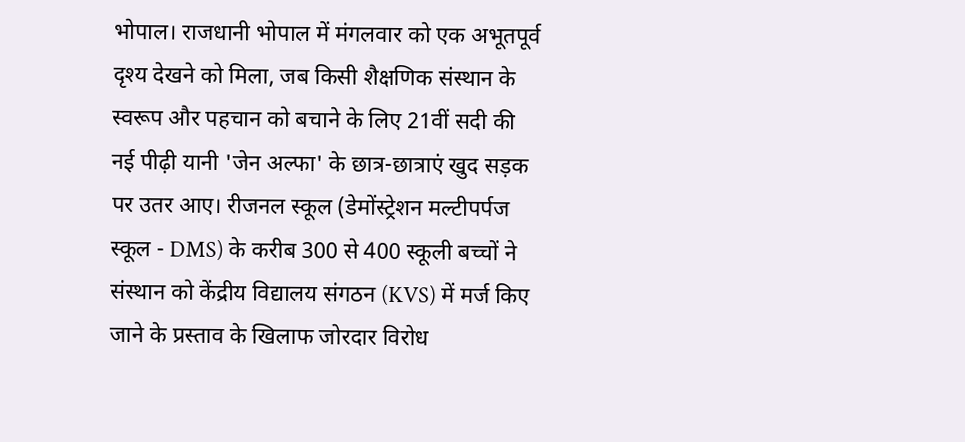भोपाल। राजधानी भोपाल में मंगलवार को एक अभूतपूर्व दृश्य देखने को मिला, जब किसी शैक्षणिक संस्थान के स्वरूप और पहचान को बचाने के लिए 21वीं सदी की नई पीढ़ी यानी 'जेन अल्फा' के छात्र-छात्राएं खुद सड़क पर उतर आए। रीजनल स्कूल (डेमोंस्ट्रेशन मल्टीपर्पज स्कूल - DMS) के करीब 300 से 400 स्कूली बच्चों ने संस्थान को केंद्रीय विद्यालय संगठन (KVS) में मर्ज किए जाने के प्रस्ताव के खिलाफ जोरदार विरोध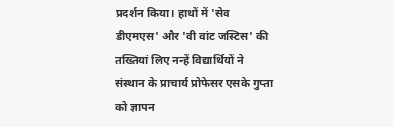प्रदर्शन किया। हाथों में 'सेव डीएमएस' और 'वी वांट जस्टिस' की तख्तियां लिए नन्हें विद्यार्थियों ने संस्थान के प्राचार्य प्रोफेसर एसके गुप्ता को ज्ञापन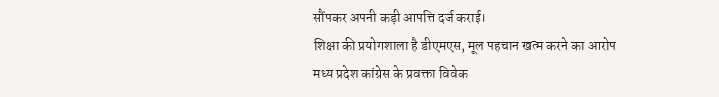सौंपकर अपनी कड़ी आपत्ति दर्ज कराई।
शिक्षा की प्रयोगशाला है डीएमएस, मूल पहचान खत्म करने का आरोप
मध्य प्रदेश कांग्रेस के प्रवक्ता विवेक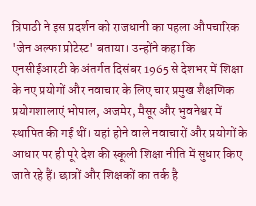त्रिपाठी ने इस प्रदर्शन को राजधानी का पहला औपचारिक 'जेन अल्फा प्रोटेस्ट' बताया। उन्होंने कहा कि एनसीईआरटी के अंतर्गत दिसंबर 1965 से देशभर में शिक्षा के नए प्रयोगों और नवाचार के लिए चार प्रमुख शैक्षणिक प्रयोगशालाएं भोपाल, अजमेर, मैसूर और भुवनेश्वर में स्थापित की गई थीं। यहां होने वाले नवाचारों और प्रयोगों के आधार पर ही पूरे देश की स्कूली शिक्षा नीति में सुधार किए जाते रहे हैं। छात्रों और शिक्षकों का तर्क है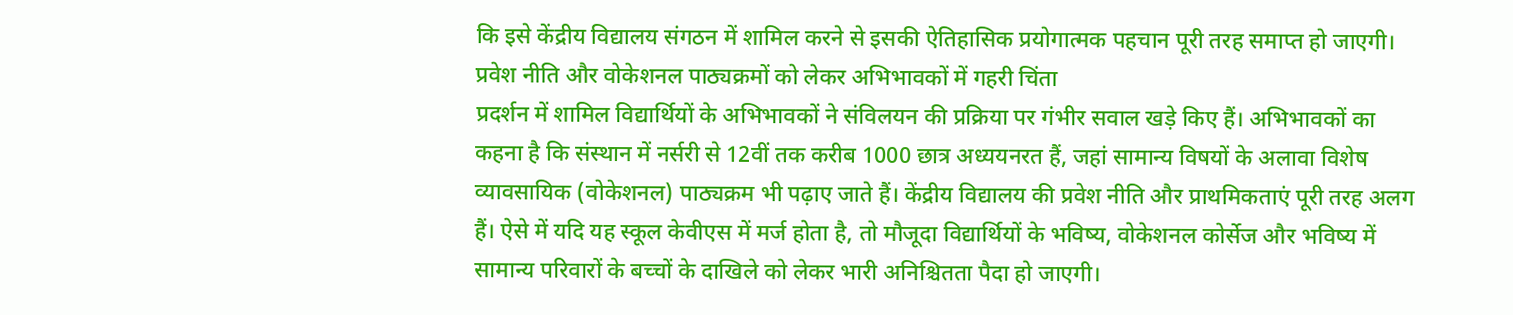कि इसे केंद्रीय विद्यालय संगठन में शामिल करने से इसकी ऐतिहासिक प्रयोगात्मक पहचान पूरी तरह समाप्त हो जाएगी।
प्रवेश नीति और वोकेशनल पाठ्यक्रमों को लेकर अभिभावकों में गहरी चिंता
प्रदर्शन में शामिल विद्यार्थियों के अभिभावकों ने संविलयन की प्रक्रिया पर गंभीर सवाल खड़े किए हैं। अभिभावकों का कहना है कि संस्थान में नर्सरी से 12वीं तक करीब 1000 छात्र अध्ययनरत हैं, जहां सामान्य विषयों के अलावा विशेष व्यावसायिक (वोकेशनल) पाठ्यक्रम भी पढ़ाए जाते हैं। केंद्रीय विद्यालय की प्रवेश नीति और प्राथमिकताएं पूरी तरह अलग हैं। ऐसे में यदि यह स्कूल केवीएस में मर्ज होता है, तो मौजूदा विद्यार्थियों के भविष्य, वोकेशनल कोर्सेज और भविष्य में सामान्य परिवारों के बच्चों के दाखिले को लेकर भारी अनिश्चितता पैदा हो जाएगी।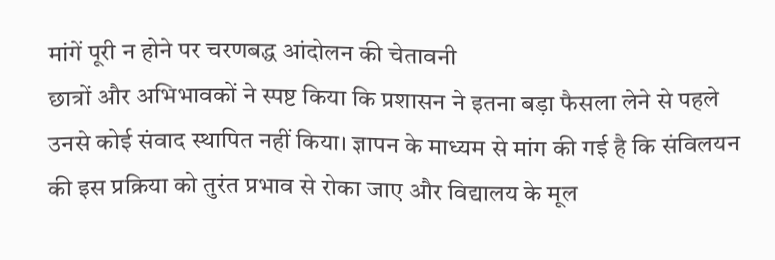मांगें पूरी न होने पर चरणबद्ध आंदोलन की चेतावनी
छात्रों और अभिभावकों ने स्पष्ट किया कि प्रशासन ने इतना बड़ा फैसला लेने से पहले उनसे कोई संवाद स्थापित नहीं किया। ज्ञापन के माध्यम से मांग की गई है कि संविलयन की इस प्रक्रिया को तुरंत प्रभाव से रोका जाए और विद्यालय के मूल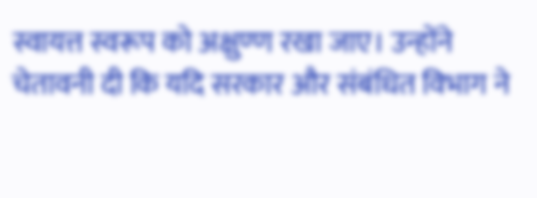स्वायत्त स्वरूप को अक्षुण्ण रखा जाए। उन्होंने चेतावनी दी कि यदि सरकार और संबंधित विभाग ने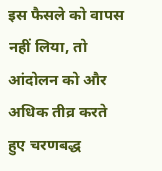इस फैसले को वापस नहीं लिया, तो आंदोलन को और अधिक तीव्र करते हुए चरणबद्ध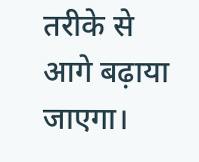तरीके से आगे बढ़ाया जाएगा।